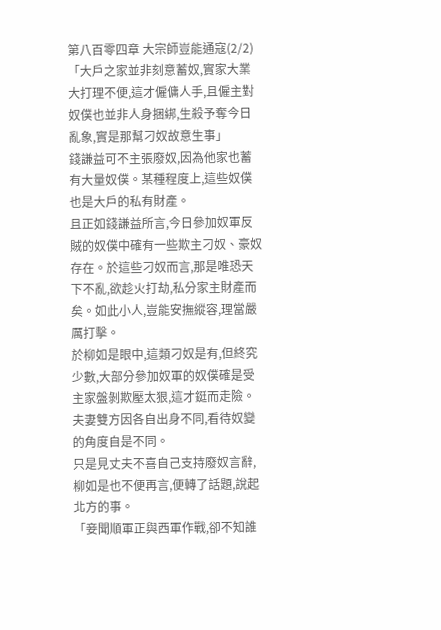第八百零四章 大宗師豈能通寇(2/2)
「大戶之家並非刻意蓄奴,實家大業大打理不便,這才僱傭人手,且僱主對奴僕也並非人身捆綁,生殺予奪今日亂象,實是那幫刁奴故意生事」
錢謙益可不主張廢奴,因為他家也蓄有大量奴僕。某種程度上,這些奴僕也是大戶的私有財產。
且正如錢謙益所言,今日參加奴軍反賊的奴僕中確有一些欺主刁奴、豪奴存在。於這些刁奴而言,那是唯恐天下不亂,欲趁火打劫,私分家主財產而矣。如此小人,豈能安撫縱容,理當嚴厲打擊。
於柳如是眼中,這類刁奴是有,但終究少數,大部分參加奴軍的奴僕確是受主家盤剝欺壓太狠,這才鋌而走險。
夫妻雙方因各自出身不同,看待奴變的角度自是不同。
只是見丈夫不喜自己支持廢奴言辭,柳如是也不便再言,便轉了話題,說起北方的事。
「妾聞順軍正與西軍作戰,卻不知誰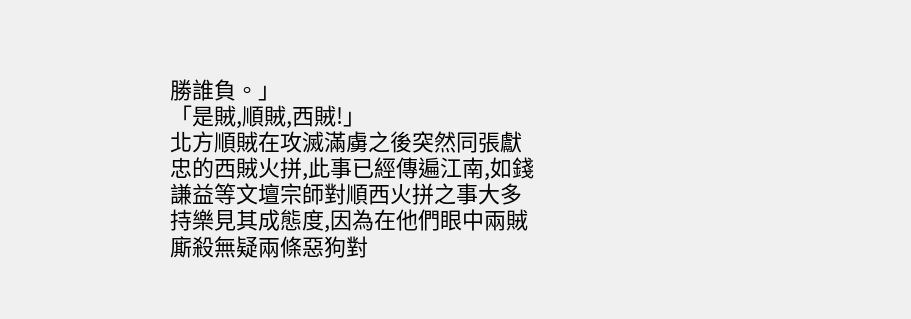勝誰負。」
「是賊,順賊,西賊!」
北方順賊在攻滅滿虜之後突然同張獻忠的西賊火拼,此事已經傳遍江南,如錢謙益等文壇宗師對順西火拼之事大多持樂見其成態度,因為在他們眼中兩賊廝殺無疑兩條惡狗對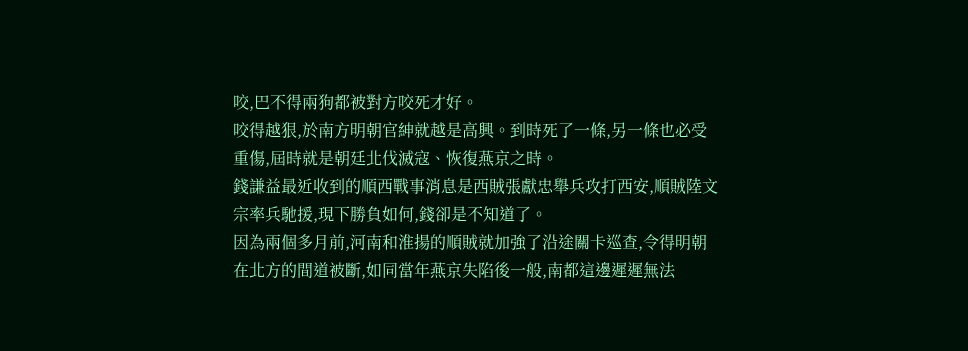咬,巴不得兩狗都被對方咬死才好。
咬得越狠,於南方明朝官紳就越是高興。到時死了一條,另一條也必受重傷,屆時就是朝廷北伐滅寇、恢復燕京之時。
錢謙益最近收到的順西戰事消息是西賊張獻忠舉兵攻打西安,順賊陸文宗率兵馳援,現下勝負如何,錢卻是不知道了。
因為兩個多月前,河南和淮揚的順賊就加強了沿途關卡巡查,令得明朝在北方的間道被斷,如同當年燕京失陷後一般,南都這邊遲遲無法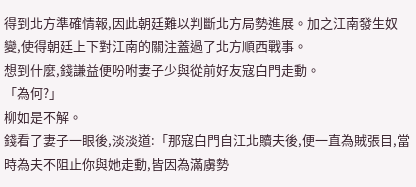得到北方準確情報,因此朝廷難以判斷北方局勢進展。加之江南發生奴變,使得朝廷上下對江南的關注蓋過了北方順西戰事。
想到什麼,錢謙益便吩咐妻子少與從前好友寇白門走動。
「為何?」
柳如是不解。
錢看了妻子一眼後,淡淡道:「那寇白門自江北贖夫後,便一直為賊張目,當時為夫不阻止你與她走動,皆因為滿虜勢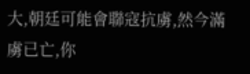大,朝廷可能會聯寇抗虜,然今滿虜已亡,你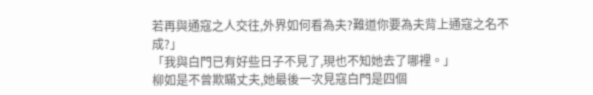若再與通寇之人交往,外界如何看為夫?難道你要為夫背上通寇之名不成?」
「我與白門已有好些日子不見了,現也不知她去了哪裡。」
柳如是不曾欺瞞丈夫,她最後一次見寇白門是四個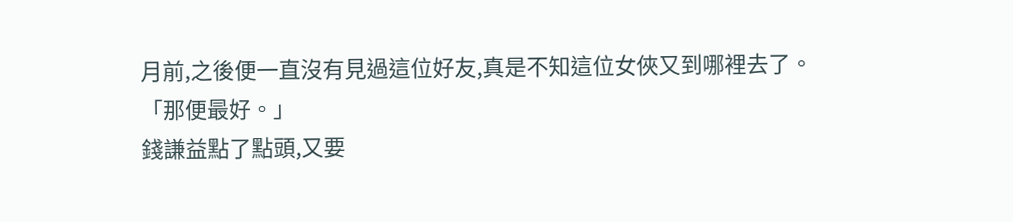月前,之後便一直沒有見過這位好友,真是不知這位女俠又到哪裡去了。
「那便最好。」
錢謙益點了點頭,又要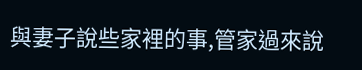與妻子說些家裡的事,管家過來說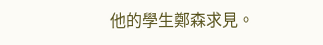他的學生鄭森求見。